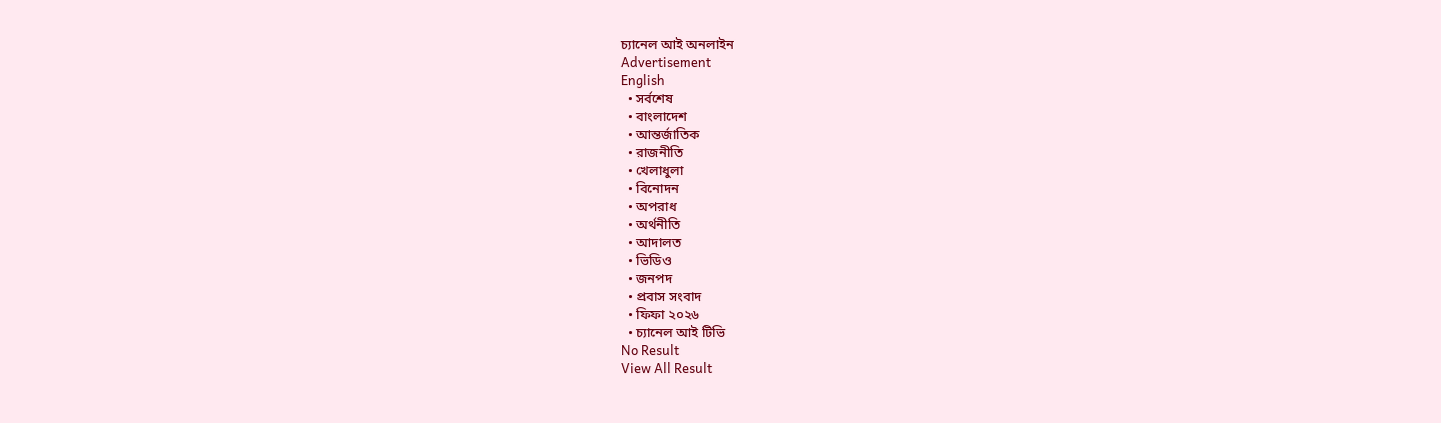চ্যানেল আই অনলাইন
Advertisement
English
  • সর্বশেষ
  • বাংলাদেশ
  • আন্তর্জাতিক
  • রাজনীতি
  • খেলাধুলা
  • বিনোদন
  • অপরাধ
  • অর্থনীতি
  • আদালত
  • ভিডিও
  • জনপদ
  • প্রবাস সংবাদ
  • ফিফা ২০২৬
  • চ্যানেল আই টিভি
No Result
View All Result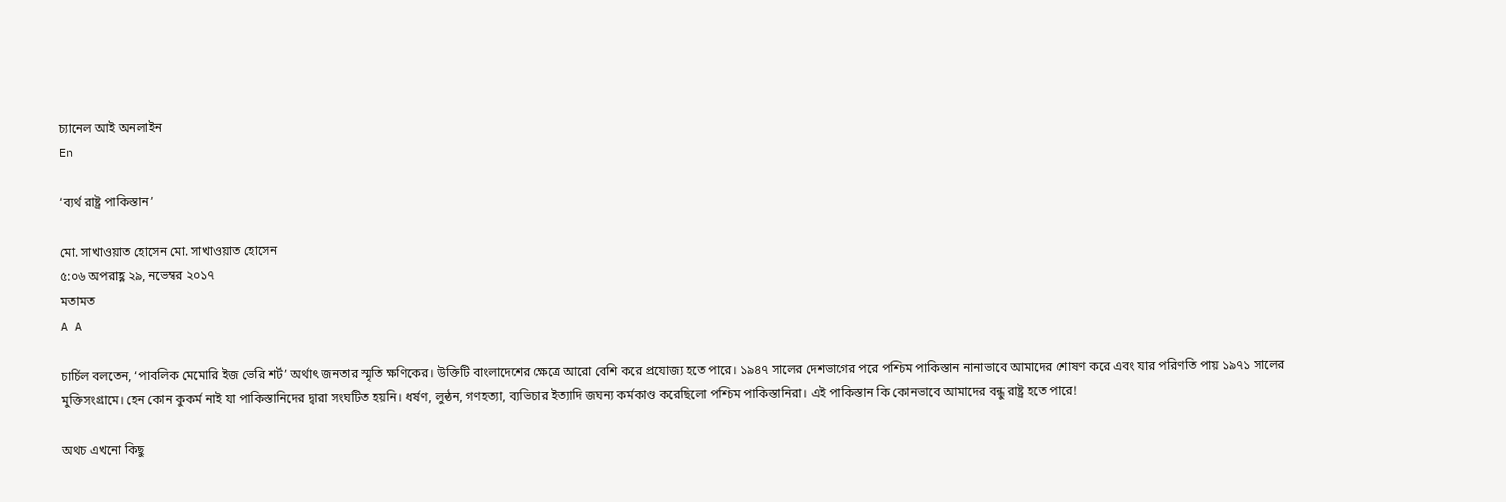চ্যানেল আই অনলাইন
En

‘ব্যর্থ রাষ্ট্র পাকিস্তান’

মো. সাখাওয়াত হোসেন মো. সাখাওয়াত হোসেন
৫:০৬ অপরাহ্ণ ২৯, নভেম্বর ২০১৭
মতামত
A A

চার্চিল বলতেন, ‘পাবলিক মেমোরি ইজ ভেরি শর্ট’ অর্থাৎ জনতার স্মৃতি ক্ষণিকের। উক্তিটি বাংলাদেশের ক্ষেত্রে আরো বেশি করে প্রযোজ্য হতে পারে। ১৯৪৭ সালের দেশভাগের পরে পশ্চিম পাকিস্তান নানাভাবে আমাদের শোষণ করে এবং যার পরিণতি পায় ১৯৭১ সালের মুক্তিসংগ্রামে। হেন কোন কুকর্ম নাই যা পাকিস্তানিদের দ্বারা সংঘটিত হয়নি। ধর্ষণ, লুন্ঠন, গণহত্যা, ব্যভিচার ইত্যাদি জঘন্য কর্মকাণ্ড করেছিলো পশ্চিম পাকিস্তানিরা। এই পাকিস্তান কি কোনভাবে আমাদের বন্ধু রাষ্ট্র হতে পারে!

অথচ এখনো কিছু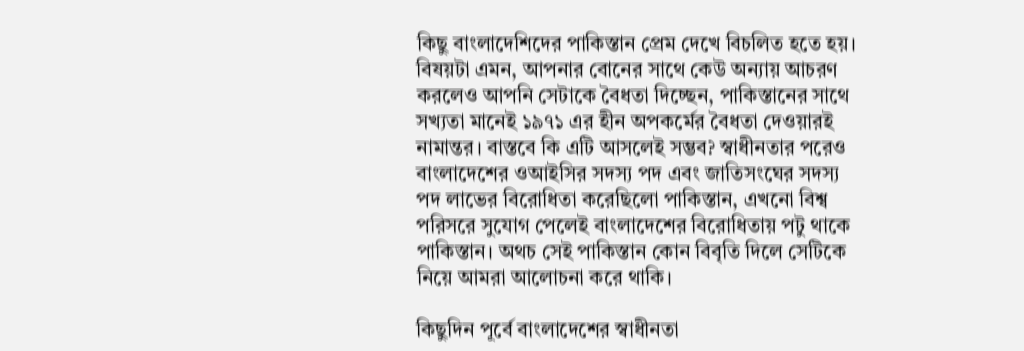কিছু বাংলাদেশিদের পাকিস্তান প্রেম দেখে বিচলিত হতে হয়। বিষয়টা এমন, আপনার বোনের সাথে কেউ অন্যায় আচরণ করলেও আপনি সেটাকে বৈধতা দিচ্ছেন, পাকিস্তানের সাথে সখ্যতা মানেই ১৯৭১ এর হীন অপকর্মের বৈধতা দেওয়ারই নামান্তর। বাস্তবে কি এটি আসলেই সম্ভব? স্বাধীনতার পরেও বাংলাদেশের ওআইসির সদস্য পদ এবং জাতিসংঘের সদস্য পদ লাভের বিরোধিতা করেছিলো পাকিস্তান, এখনো বিশ্ব পরিসরে সুযোগ পেলেই বাংলাদেশের বিরোধিতায় পটু থাকে পাকিস্তান। অথচ সেই পাকিস্তান কোন বিবৃতি দিলে সেটিকে নিয়ে আমরা আলোচনা করে থাকি।

কিছুদিন পূর্বে বাংলাদেশের স্বাধীনতা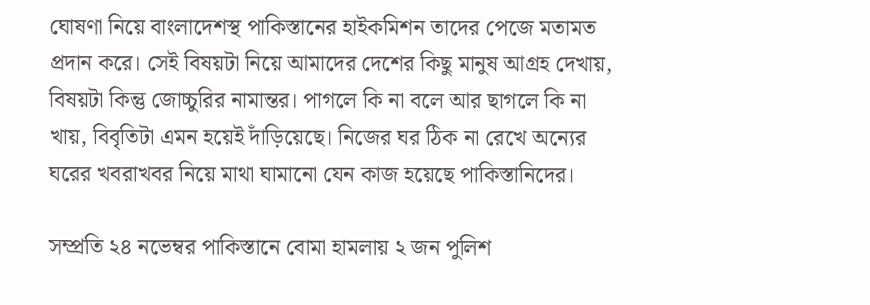ঘোষণা নিয়ে বাংলাদেশস্থ পাকিস্তানের হাইকমিশন তাদের পেজে মতামত প্রদান করে। সেই বিষয়টা নিয়ে আমাদের দেশের কিছু মানুষ আগ্রহ দেখায়, বিষয়টা কিন্তু জোচ্চুরির নামান্তর। পাগলে কি না বলে আর ছাগলে কি না খায়, বিবৃতিটা এমন হয়েই দাঁড়িয়েছে। নিজের ঘর ঠিক না রেখে অন্যের ঘরের খবরাখবর নিয়ে মাথা ঘামানো যেন কাজ হয়েছে পাকিস্তানিদের।

সম্প্রতি ২৪ নভেম্বর পাকিস্তানে বোমা হামলায় ২ জন পুলিশ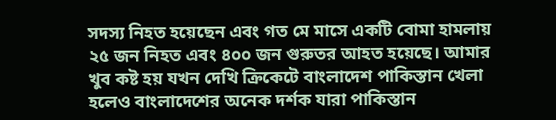সদস্য নিহত হয়েছেন এবং গত মে মাসে একটি বোমা হামলায় ২৫ জন নিহত এবং ৪০০ জন গুরুতর আহত হয়েছে। আমার খুব কষ্ট হয় যখন দেখি ক্রিকেটে বাংলাদেশ পাকিস্তান খেলা হলেও বাংলাদেশের অনেক দর্শক যারা পাকিস্তান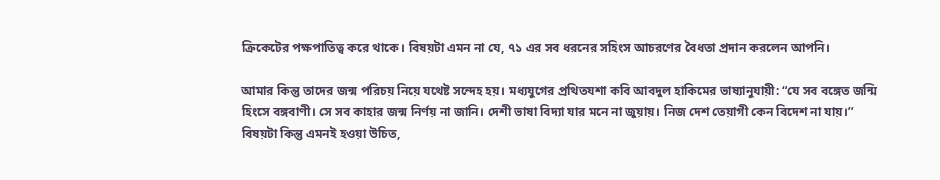ক্রিকেটের পক্ষপাতিত্ব করে থাকে। বিষয়টা এমন না যে, ৭১ এর সব ধরনের সহিংস আচরণের বৈধতা প্রদান করলেন আপনি।

আমার কিন্তু তাদের জন্ম পরিচয় নিয়ে যথেষ্ট সন্দেহ হয়। মধ্যযুগের প্রথিতযশা কবি আবদুল হাকিমের ভাষ্যানুযায়ী: “যে সব বঙ্গেত জন্মি হিংসে বঙ্গবাণী। সে সব কাহার জন্ম নির্ণয় না জানি। দেশী ভাষা বিদ্যা যার মনে না জুয়ায়। নিজ দেশ তেয়াগী কেন বিদেশ না যায়।’’ বিষয়টা কিন্তু এমনই হওয়া উচিত,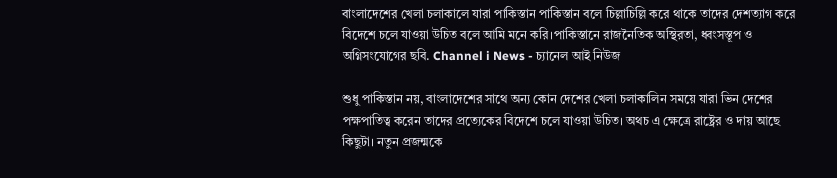বাংলাদেশের খেলা চলাকালে যারা পাকিস্তান পাকিস্তান বলে চিল্লাচিল্লি করে থাকে তাদের দেশত্যাগ করে বিদেশে চলে যাওয়া উচিত বলে আমি মনে করি।পাকিস্তানে রাজনৈতিক অস্থিরতা, ধ্বংসস্তূপ ও অগ্নিসংযোগের ছবি. Channel i News - চ্যানেল আই নিউজ

শুধু পাকিস্তান নয়, বাংলাদেশের সাথে অন্য কোন দেশের খেলা চলাকালিন সময়ে যারা ভিন দেশের পক্ষপাতিত্ব করেন তাদের প্রত্যেকের বিদেশে চলে যাওয়া উচিত। অথচ এ ক্ষেত্রে রাষ্ট্রের ও দায় আছে কিছুটা। নতুন প্রজন্মকে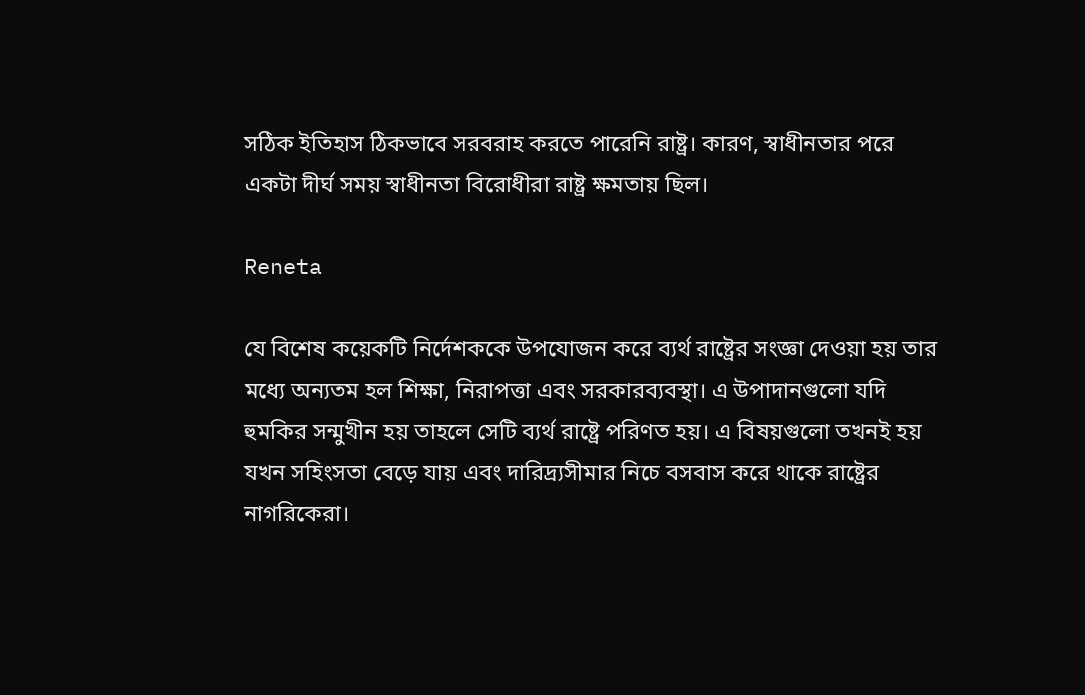সঠিক ইতিহাস ঠিকভাবে সরবরাহ করতে পারেনি রাষ্ট্র। কারণ, স্বাধীনতার পরে একটা দীর্ঘ সময় স্বাধীনতা বিরোধীরা রাষ্ট্র ক্ষমতায় ছিল।

Reneta

যে বিশেষ কয়েকটি নির্দেশককে উপযোজন করে ব্যর্থ রাষ্ট্রের সংজ্ঞা দেওয়া হয় তার মধ্যে অন্যতম হল শিক্ষা, নিরাপত্তা এবং সরকারব্যবস্থা। এ উপাদানগুলো যদি হুমকির সন্মুখীন হয় তাহলে সেটি ব্যর্থ রাষ্ট্রে পরিণত হয়। এ বিষয়গুলো তখনই হয় যখন সহিংসতা বেড়ে যায় এবং দারিদ্র্যসীমার নিচে বসবাস করে থাকে রাষ্ট্রের নাগরিকেরা।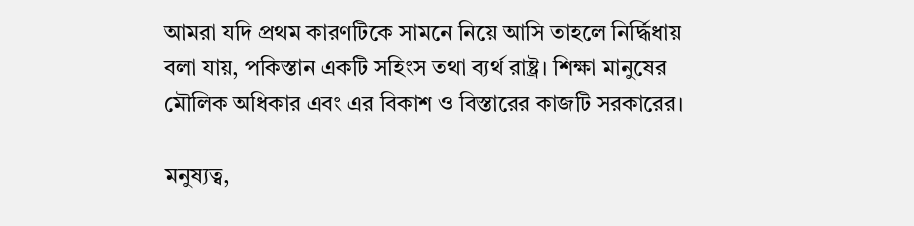আমরা যদি প্রথম কারণটিকে সামনে নিয়ে আসি তাহলে নির্দ্ধিধায় বলা যায়, পকিস্তান একটি সহিংস তথা ব্যর্থ রাষ্ট্র। শিক্ষা মানুষের মৌলিক অধিকার এবং এর বিকাশ ও বিস্তারের কাজটি সরকারের।

মনুষ্যত্ব,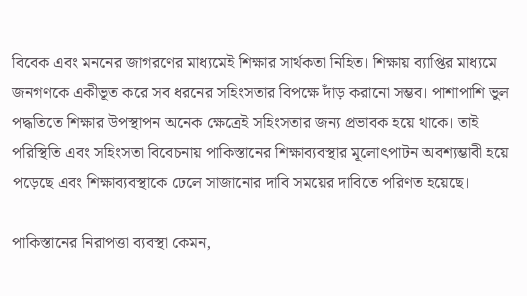বিবেক এবং মননের জাগরণের মাধ্যমেই শিক্ষার সার্থকতা নিহিত। শিক্ষায় ব্যাপ্তির মাধ্যমে জনগণকে একীভূত করে সব ধরনের সহিংসতার বিপক্ষে দাঁড় করানো সম্ভব। পাশাপাশি ভুল পদ্ধতিতে শিক্ষার উপস্থাপন অনেক ক্ষেত্রেই সহিংসতার জন্য প্রভাবক হয়ে থাকে। তাই পরিস্থিতি এবং সহিংসতা বিবেচনায় পাকিস্তানের শিক্ষাব্যবস্থার মূলোৎপাটন অবশ্যম্ভাবী হয়ে পড়েছে এবং শিক্ষাব্যবস্থাকে ঢেলে সাজানোর দাবি সময়ের দাবিতে পরিণত হয়েছে।

পাকিস্তানের নিরাপত্তা ব্যবস্থা কেমন,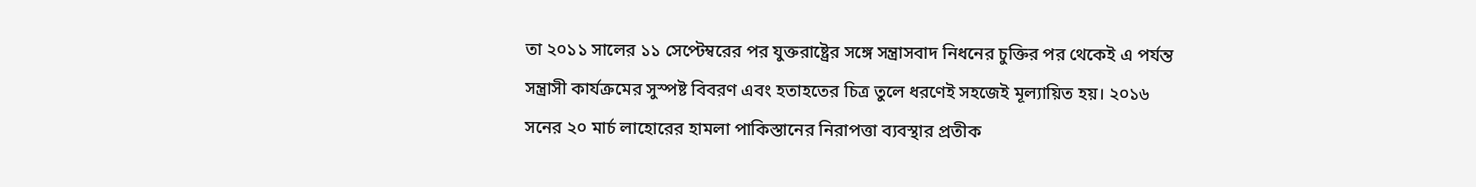তা ২০১১ সালের ১১ সেপ্টেম্বরের পর যুক্তরাষ্ট্রের সঙ্গে সন্ত্রাসবাদ নিধনের চুক্তির পর থেকেই এ পর্যন্ত সন্ত্রাসী কার্যক্রমের সুস্পষ্ট বিবরণ এবং হতাহতের চিত্র তুলে ধরণেই সহজেই মূল্যায়িত হয়। ২০১৬ সনের ২০ মার্চ লাহোরের হামলা পাকিস্তানের নিরাপত্তা ব্যবস্থার প্রতীক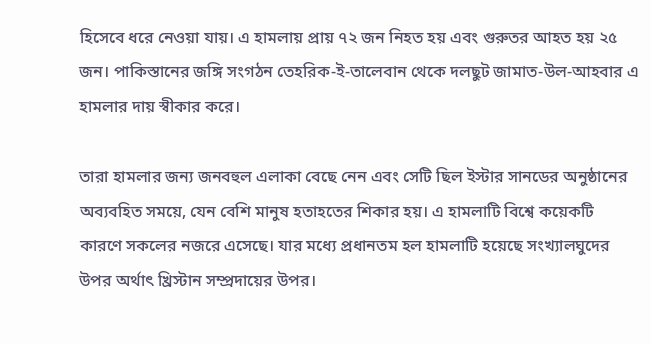হিসেবে ধরে নেওয়া যায়। এ হামলায় প্রায় ৭২ জন নিহত হয় এবং গুরুতর আহত হয় ২৫ জন। পাকিস্তানের জঙ্গি সংগঠন তেহরিক-ই-তালেবান থেকে দলছুট জামাত-উল-আহবার এ হামলার দায় স্বীকার করে।

তারা হামলার জন্য জনবহুল এলাকা বেছে নেন এবং সেটি ছিল ইস্টার সানডের অনুষ্ঠানের অব্যবহিত সময়ে, যেন বেশি মানুষ হতাহতের শিকার হয়। এ হামলাটি বিশ্বে কয়েকটি কারণে সকলের নজরে এসেছে। যার মধ্যে প্রধানতম হল হামলাটি হয়েছে সংখ্যালঘুদের উপর অর্থাৎ খ্রিস্টান সম্প্রদায়ের উপর।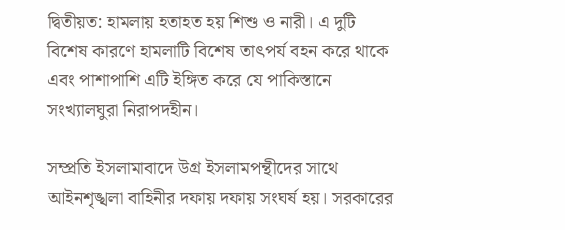দ্বিতীয়ত: হামলায় হতাহত হয় শিশু ও নারী। এ দুটি বিশেষ কারণে হামলাটি বিশেষ তাৎপর্য বহন করে থাকে এবং পাশাপাশি এটি ইঙ্গিত করে যে পাকিস্তানে সংখ্যালঘুরা নিরাপদহীন।

সম্প্রতি ইসলামাবাদে উগ্র ইসলামপন্থীদের সাথে আইনশৃঙ্খলা বাহিনীর দফায় দফায় সংঘর্ষ হয়। সরকারের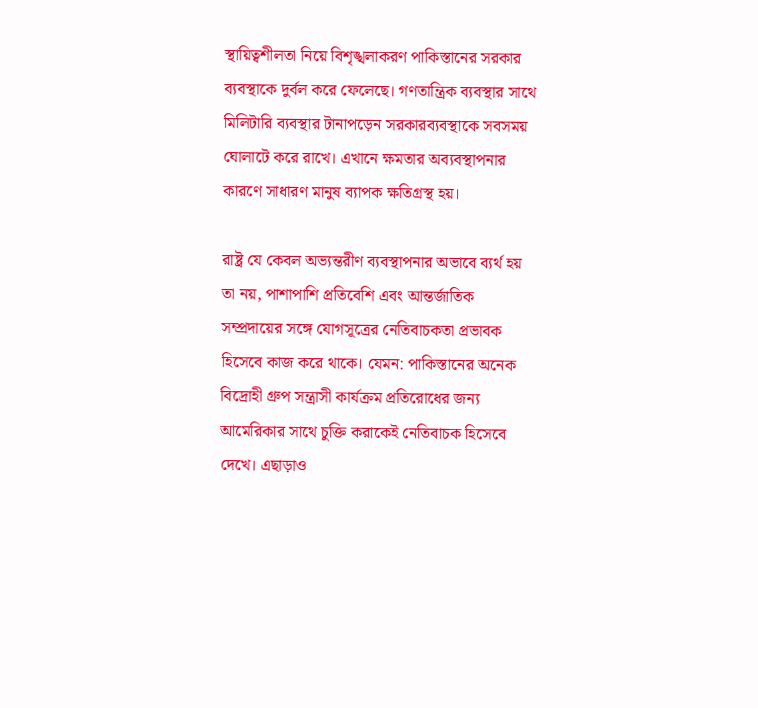স্থায়িত্বশীলতা নিয়ে বিশৃঙ্খলাকরণ পাকিস্তানের সরকার ব্যবস্থাকে দুর্বল করে ফেলেছে। গণতান্ত্রিক ব্যবস্থার সাথে মিলিটারি ব্যবস্থার টানাপড়েন সরকারব্যবস্থাকে সবসময় ঘোলাটে করে রাখে। এখানে ক্ষমতার অব্যবস্থাপনার কারণে সাধারণ মানুষ ব্যাপক ক্ষতিগ্রস্থ হয়।

রাষ্ট্র যে কেবল অভ্যন্তরীণ ব্যবস্থাপনার অভাবে ব্যর্থ হয় তা নয়, পাশাপাশি প্রতিবেশি এবং আন্তর্জাতিক সম্প্রদায়ের সঙ্গে যোগসূত্রের নেতিবাচকতা প্রভাবক হিসেবে কাজ করে থাকে। যেমন: পাকিস্তানের অনেক বিদ্রোহী গ্রুপ সন্ত্রাসী কার্যক্রম প্রতিরোধের জন্য আমেরিকার সাথে চুক্তি করাকেই নেতিবাচক হিসেবে দেখে। এছাড়াও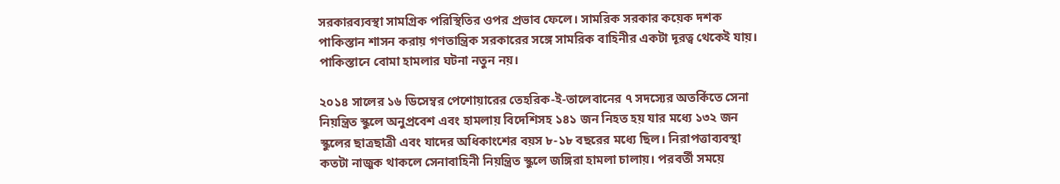সরকারব্যবস্থা সামগ্রিক পরিস্থিতির ওপর প্রভাব ফেলে। সামরিক সরকার কয়েক দশক পাকিস্তান শাসন করায় গণতান্ত্রিক সরকারের সঙ্গে সামরিক বাহিনীর একটা দূরত্ব থেকেই যায়।
পাকিস্তানে বোমা হামলার ঘটনা নতুন নয়।

২০১৪ সালের ১৬ ডিসেম্বর পেশোয়ারের তেহরিক-ই-তালেবানের ৭ সদস্যের অতর্কিতে সেনা নিয়ন্ত্রিত স্কুলে অনুপ্রবেশ এবং হামলায় বিদেশিসহ ১৪১ জন নিহত হয় যার মধ্যে ১৩২ জন স্কুলের ছাত্রছাত্রী এবং যাদের অধিকাংশের বয়স ৮-১৮ বছরের মধ্যে ছিল। নিরাপত্তাব্যবস্থা কতটা নাজুক থাকলে সেনাবাহিনী নিয়ন্ত্রিত স্কুলে জঙ্গিরা হামলা চালায়। পরবর্তী সময়ে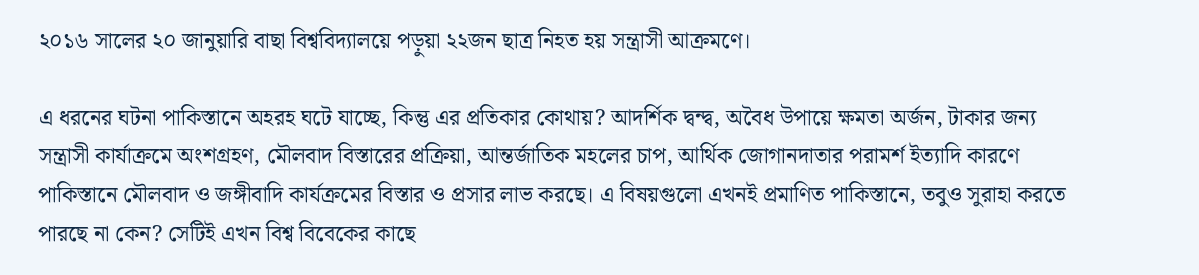২০১৬ সালের ২০ জানুয়ারি বাছা বিশ্ববিদ্যালয়ে পড়ুয়া ২২জন ছাত্র নিহত হয় সন্ত্রাসী আক্রমণে।

এ ধরনের ঘটনা পাকিস্তানে অহরহ ঘটে যাচ্ছে, কিন্তু এর প্রতিকার কোথায়? আদর্শিক দ্বন্দ্ব, অবৈধ উপায়ে ক্ষমতা অর্জন, টাকার জন্য সন্ত্রাসী কার্যাক্রমে অংশগ্রহণ, মৌলবাদ বিস্তারের প্রক্রিয়া, আন্তর্জাতিক মহলের চাপ, আর্থিক জোগানদাতার পরামর্শ ইত্যাদি কারণে পাকিস্তানে মৌলবাদ ও জঙ্গীবাদি কার্যক্রমের বিস্তার ও প্রসার লাভ করছে। এ বিষয়গুলো এখনই প্রমাণিত পাকিস্তানে, তবুও সুরাহা করতে পারছে না কেন? সেটিই এখন বিশ্ব বিবেকের কাছে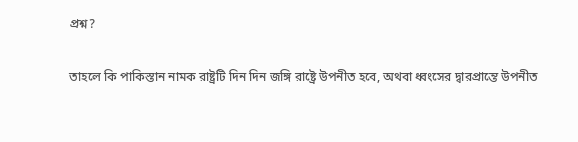প্রশ্ন?

তাহলে কি পাকিস্তান নামক রাষ্ট্রটি দিন দিন জঙ্গি রাষ্ট্রে উপনীত হবে, অথবা ধ্বংসের দ্বারপ্রান্তে উপনীত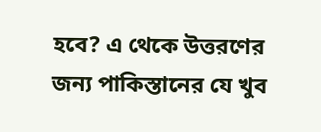হবে? এ থেকে উত্তরণের জন্য পাকিস্তানের যে খুব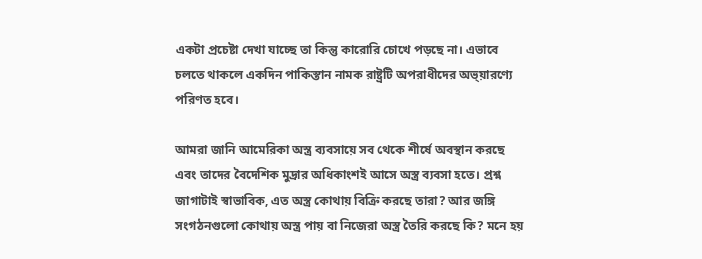একটা প্রচেষ্টা দেখা যাচ্ছে তা কিন্তু কারোরি চোখে পড়ছে না। এভাবে চলতে থাকলে একদিন পাকিস্তান নামক রাষ্ট্রটি অপরাধীদের অভ্য়ারণ্যে পরিণত হবে।

আমরা জানি আমেরিকা অস্ত্র ব্যবসায়ে সব থেকে শীর্ষে অবস্থান করছে এবং তাদের বৈদেশিক মুদ্রার অধিকাংশই আসে অস্ত্র ব্যবসা হতে। প্রশ্ন জাগাটাই স্বাভাবিক, এত অস্ত্র কোথায় বিক্রি করছে তারা? আর জঙ্গি সংগঠনগুলো কোথায় অস্ত্র পায় বা নিজেরা অস্ত্র তৈরি করছে কি? মনে হয়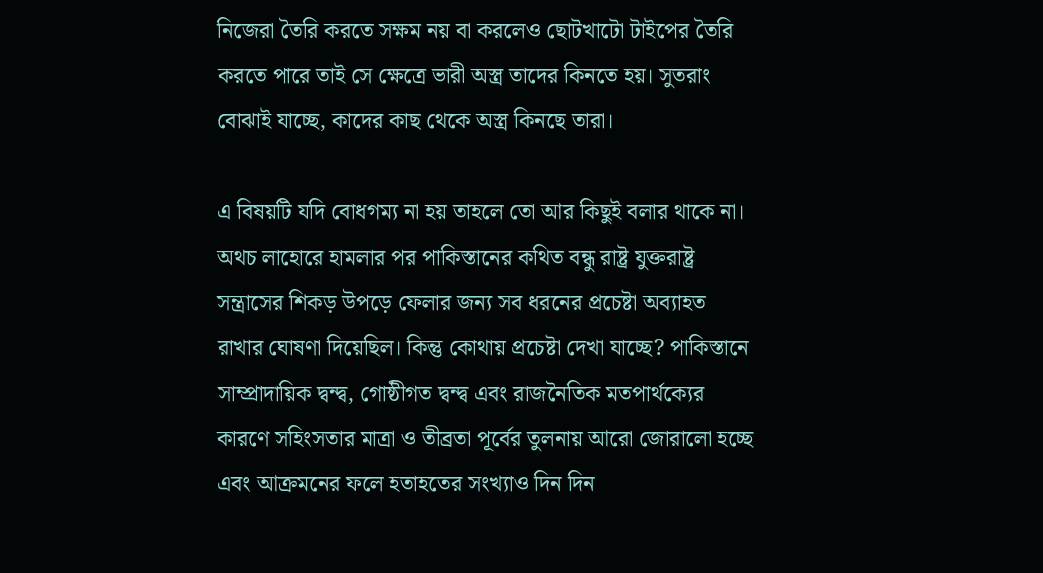নিজেরা তৈরি করতে সক্ষম নয় বা করলেও ছোটখাটো টাইপের তৈরি করতে পারে তাই সে ক্ষেত্রে ভারী অস্ত্র তাদের কিনতে হয়। সুতরাং বোঝাই যাচ্ছে, কাদের কাছ থেকে অস্ত্র কিনছে তারা।

এ বিষয়টি যদি বোধগম্য না হয় তাহলে তো আর কিছুই বলার থাকে না। অথচ লাহোরে হামলার পর পাকিস্তানের কথিত বন্ধু রাষ্ট্র যুক্তরাষ্ট্র সন্ত্রাসের শিকড় উপড়ে ফেলার জন্য সব ধরনের প্রচেষ্টা অব্যাহত রাখার ঘোষণা দিয়েছিল। কিন্তু কোথায় প্রচেষ্টা দেখা যাচ্ছে? পাকিস্তানে সাম্প্রাদায়িক দ্বন্দ্ব, গোষ্ঠীগত দ্বন্দ্ব এবং রাজনৈতিক মতপার্থক্যের কারণে সহিংসতার মাত্রা ও তীব্রতা পূর্বের তুলনায় আরো জোরালো হচ্ছে এবং আক্রমনের ফলে হতাহতের সংখ্যাও দিন দিন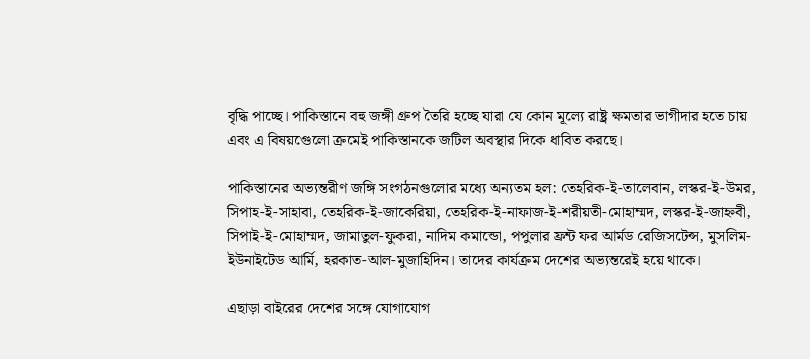বৃদ্ধি পাচ্ছে। পাকিস্তানে বহু জঙ্গী গ্রুপ তৈরি হচ্ছে যারা যে কোন মূল্যে রাষ্ট্র ক্ষমতার ভাগীদার হতে চায় এবং এ বিষয়গেুলো ক্রমেই পাকিস্তানকে জটিল অবস্থার দিকে ধাবিত করছে।

পাকিস্তানের অভ্যন্তরীণ জঙ্গি সংগঠনগুলোর মধ্যে অন্যতম হল: তেহরিক-ই-তালেবান, লস্কর-ই-উমর, সিপাহ-ই-সাহাবা, তেহরিক-ই-জাকেরিয়া, তেহরিক-ই-নাফাজ-ই-শরীয়তী-মোহাম্মদ, লস্কর-ই-জাহ্নবী, সিপাই-ই-মোহাম্মদ, জামাতুল-ফুকরা, নাদিম কমান্ডো, পপুলার ফ্রন্ট ফর আর্মড রেজিসটেন্স, মুসলিম-ইউনাইটেড আর্মি, হরকাত-আল-মুজাহিদিন। তাদের কার্যক্রম দেশের অভ্যন্তরেই হয়ে থাকে।

এছাড়া বাইরের দেশের সঙ্গে যোগাযোগ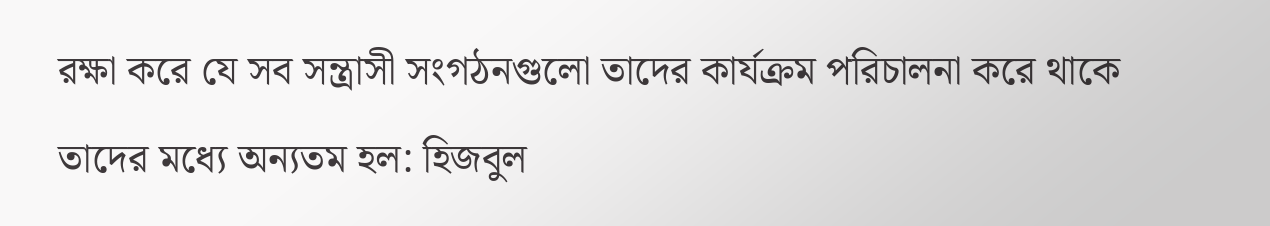রক্ষা করে যে সব সন্ত্রাসী সংগঠনগুলো তাদের কার্যক্রম পরিচালনা করে থাকে তাদের মধ্যে অন্যতম হল: হিজবুল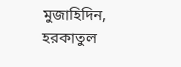মুজাহিদিন, হরকাতুল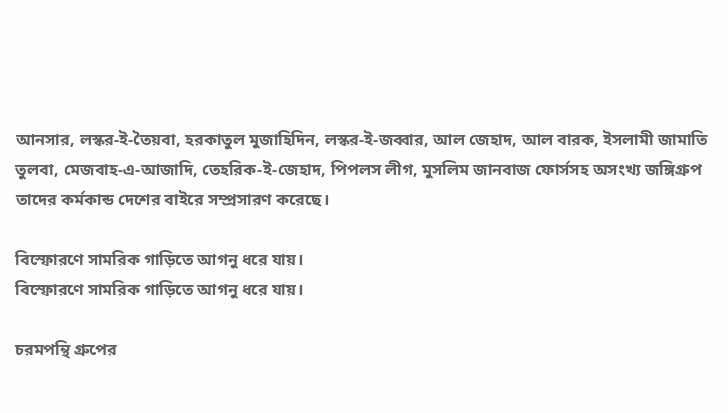আনসার, লস্কর-ই-তৈয়বা, হরকাতুল মুজাহিদিন, লস্কর-ই-জব্বার, আল জেহাদ, আল বারক, ইসলামী জামাতি তুলবা, মেজবাহ-এ-আজাদি, তেহরিক-ই-জেহাদ, পিপলস লীগ, মুসলিম জানবাজ ফোর্সসহ অসংখ্য জঙ্গিগ্রুপ তাদের কর্মকান্ড দেশের বাইরে সম্প্রসারণ করেছে।

বিস্ফোরণে সামরিক গাড়িতে আগনু ধরে যায়।
বিস্ফোরণে সামরিক গাড়িতে আগনু ধরে যায়।

চরমপন্থি গ্রুপের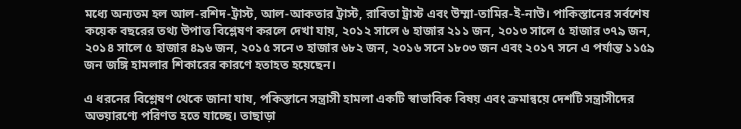মধ্যে অন্যতম হল আল-রশিদ-ট্রাস্ট, আল-আকতার ট্রাস্ট, রাবিতা ট্রাস্ট এবং উম্মা-তামির-ই-নাউ। পাকিস্তানের সর্বশেষ কয়েক বছরের তথ্য উপাত্ত বিশ্লেষণ করলে দেখা যায়, ২০১২ সালে ৬ হাজার ২১১ জন, ২০১৩ সালে ৫ হাজার ৩৭৯ জন, ২০১৪ সালে ৫ হাজার ৪৯৬ জন, ২০১৫ সনে ৩ হাজার ৬৮২ জন, ২০১৬ সনে ১৮০৩ জন এবং ২০১৭ সনে এ পর্যান্ত ১১৫৯ জন জঙ্গি হামলার শিকারের কারণে হতাহত হয়েছেন।

এ ধরনের বিশ্লেষণ থেকে জানা যায, পকিস্তানে সন্ত্রাসী হামলা একটি স্বাভাবিক বিষয় এবং ক্রমান্বয়ে দেশটি সন্ত্রাসীদের অভয়ারণ্যে পরিণত হতে যাচ্ছে। তাছাড়া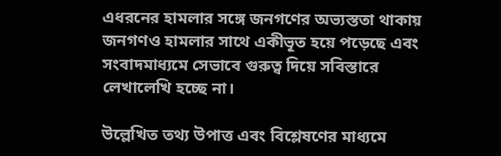এধরনের হামলার সঙ্গে জনগণের অভ্যস্ততা থাকায় জনগণও হামলার সাথে একীভূত হয়ে পড়েছে এবং সংবাদমাধ্যমে সেভাবে গুরুত্ব দিয়ে সবিস্তারে লেখালেখি হচ্ছে না।

উল্লেখিত তথ্য উপাত্ত এবং বিশ্লেষণের মাধ্যমে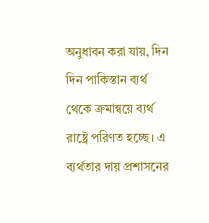অনুধাবন করা যায়, দিন দিন পাকিস্তান ব্যর্থ থেকে ক্রমান্বয়ে ব্যর্থ রাষ্ট্রে পরিণত হচ্ছে। এ ব্যর্থতার দায় প্রশাসনের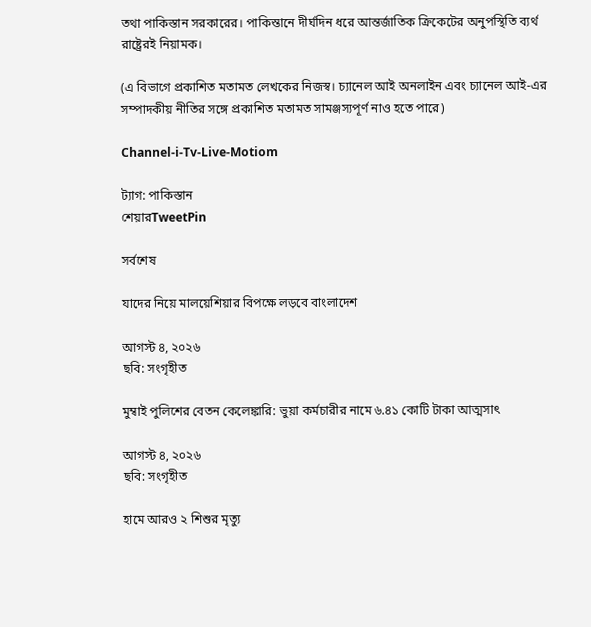তথা পাকিস্তান সরকারের। পাকিস্তানে দীর্ঘদিন ধরে আন্তর্জাতিক ক্রিকেটের অনুপস্থিতি ব্যর্থ রাষ্ট্রেরই নিয়ামক।

(এ বিভাগে প্রকাশিত মতামত লেখকের নিজস্ব। চ্যানেল আই অনলাইন এবং চ্যানেল আই-এর সম্পাদকীয় নীতির সঙ্গে প্রকাশিত মতামত সামঞ্জস্যপূর্ণ নাও হতে পারে)

Channel-i-Tv-Live-Motiom

ট্যাগ: পাকিস্তান
শেয়ারTweetPin

সর্বশেষ

যাদের নিয়ে মালয়েশিয়ার বিপক্ষে লড়বে বাংলাদেশ

আগস্ট ৪, ২০২৬
ছবি: সংগৃহীত

মুম্বাই পুলিশের বেতন কেলেঙ্কারি: ভুয়া কর্মচারীর নামে ৬.৪১ কোটি টাকা আত্মসাৎ

আগস্ট ৪, ২০২৬
ছবি: সংগৃহীত

হামে আরও ২ শিশুর মৃত্যু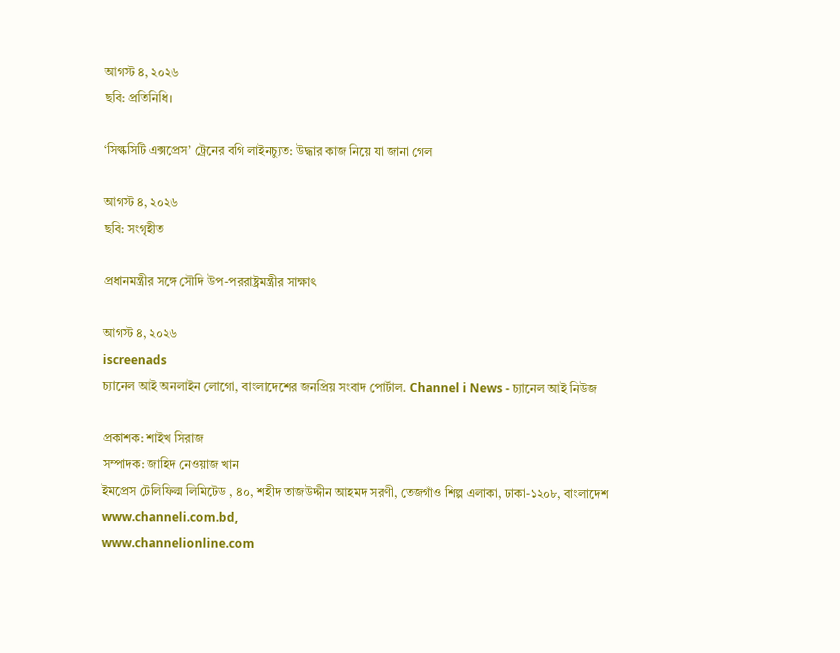আগস্ট ৪, ২০২৬
ছবি: প্রতিনিধি।

‘সিল্কসিটি এক্সপ্রেস’ ট্রেনের বগি লাইনচ্যুত: উদ্ধার কাজ নিয়ে যা জানা গেল

আগস্ট ৪, ২০২৬
ছবি: সংগৃহীত

প্রধানমন্ত্রীর সঙ্গে সৌদি উপ-পররাষ্ট্রমন্ত্রীর সাক্ষাৎ

আগস্ট ৪, ২০২৬
iscreenads
চ্যানেল আই অনলাইন লোগো, বাংলাদেশের জনপ্রিয় সংবাদ পোর্টাল. Channel i News - চ্যানেল আই নিউজ

প্রকাশক: শাইখ সিরাজ
সম্পাদক: জাহিদ নেওয়াজ খান
ইমপ্রেস টেলিফিল্ম লিমিটেড , ৪০, শহীদ তাজউদ্দীন আহমদ সরণী, তেজগাঁও শিল্প এলাকা, ঢাকা-১২০৮, বাংলাদেশ
www.channeli.com.bd,
www.channelionline.com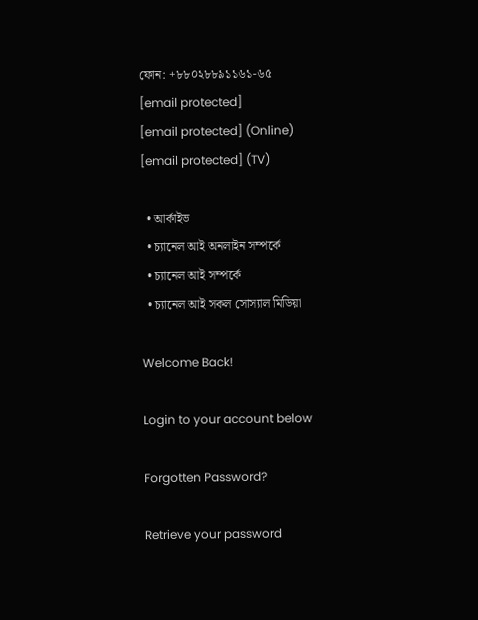ফোন: +৮৮০২৮৮৯১১৬১-৬৫
[email protected]
[email protected] (Online)
[email protected] (TV)

  • আর্কাইভ
  • চ্যানেল আই অনলাইন সম্পর্কে
  • চ্যানেল আই সম্পর্কে
  • চ্যানেল আই সকল সোস্যাল মিডিয়া

Welcome Back!

Login to your account below

Forgotten Password?

Retrieve your password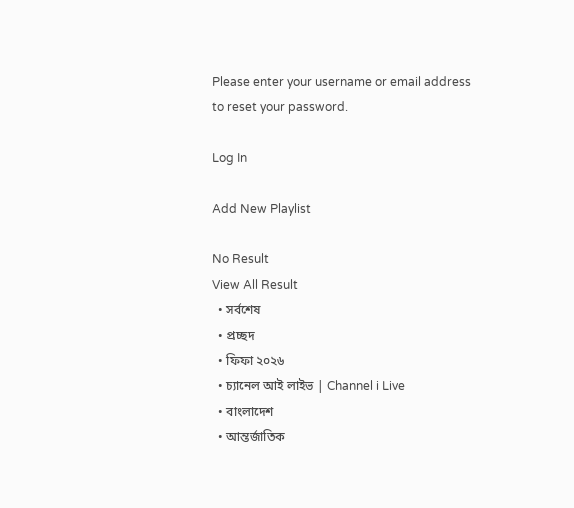Please enter your username or email address to reset your password.

Log In

Add New Playlist

No Result
View All Result
  • সর্বশেষ
  • প্রচ্ছদ
  • ফিফা ২০২৬
  • চ্যানেল আই লাইভ | Channel i Live
  • বাংলাদেশ
  • আন্তর্জাতিক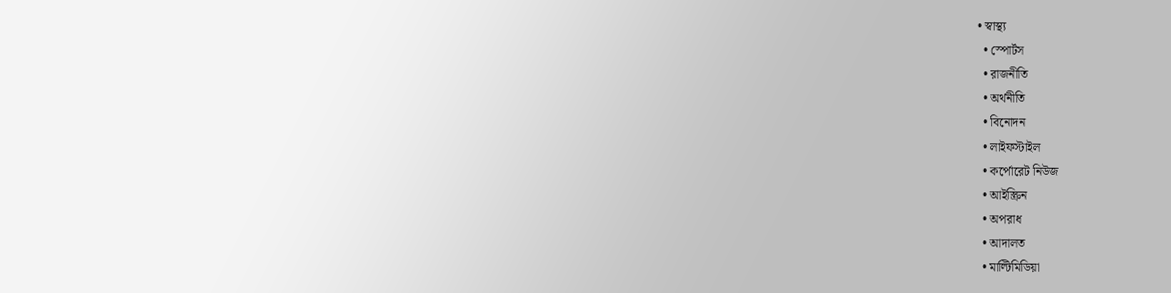• স্বাস্থ্য
  • স্পোর্টস
  • রাজনীতি
  • অর্থনীতি
  • বিনোদন
  • লাইফস্টাইল
  • কর্পোরেট নিউজ
  • আইস্ক্রিন
  • অপরাধ
  • আদালত
  • মাল্টিমিডিয়া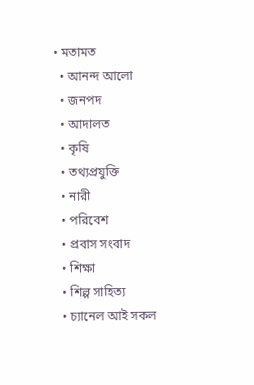• মতামত
  • আনন্দ আলো
  • জনপদ
  • আদালত
  • কৃষি
  • তথ্যপ্রযুক্তি
  • নারী
  • পরিবেশ
  • প্রবাস সংবাদ
  • শিক্ষা
  • শিল্প সাহিত্য
  • চ্যানেল আই সকল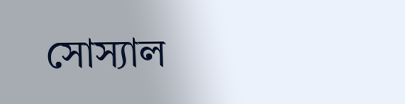সোস্যাল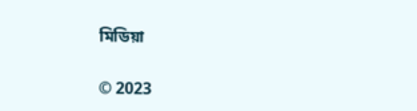মিডিয়া

© 2023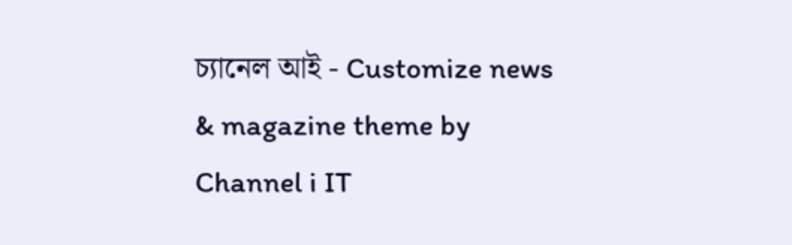চ্যানেল আই - Customize news & magazine theme by Channel i IT